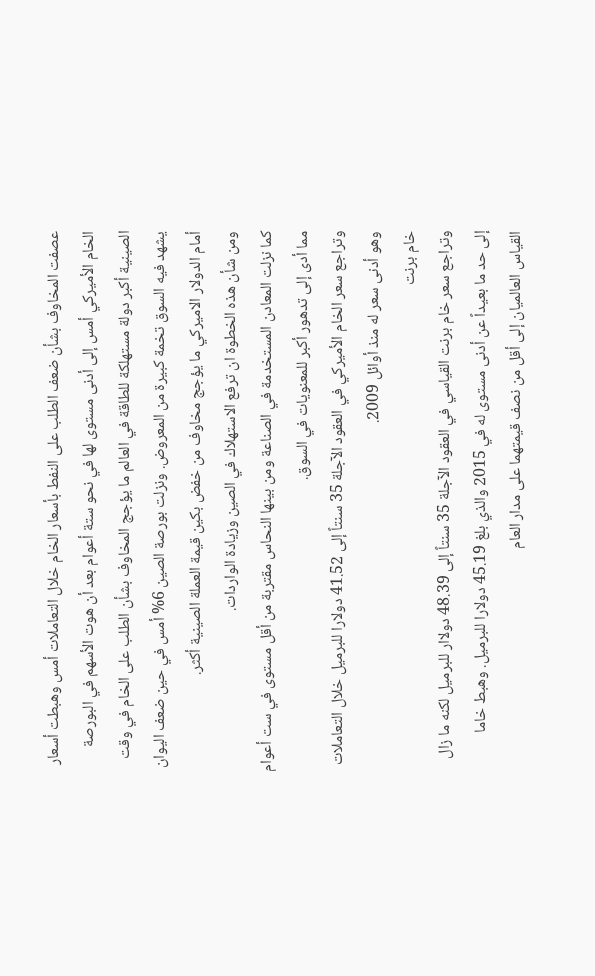عصفت المخاوف بشأن ضعف الطلب على النفط بأسعار الخام خلال التعاملات أمس وهبطت أسعار الخام الأميركي أمس إلى أدنى مستوى لها في نحو ستة أعوام بعد أن هوت الأسهم في البورصة الصينية أكبر دولة مستهلكة للطاقة في العالم ما يؤجج المخاوف بشأن الطلب على الخام في وقت يشهد فيه السوق تخمة كبيرة من المعروض. ونزلت بورصة الصين 6% أمس في حين ضعف اليوان أمام الدولار الاميركي ما يؤجج مخاوف من خفض بكين قيمة العملة الصينية أكثر.
ومن شأن هذه الخطوة ان ترفع الاستهلاك في الصين وزيادة الواردات.
كما نزلت المعادن المستخدمة في الصناعة ومن بينها النحاس مقتربة من أقل مستوى في ست أعوام مما أدى إلى تدهور أكبر للمعنويات في السوق.
وتراجع سعر الخام الأميركي في العقود الآجلة 35 سنتاً إلى 41.52 دولارا للبرميل خلال التعاملات وهو أدنى سعر له منذ أوائل 2009.
خام برنت
وتراجع سعر خام برنت القياسي في العقود الآجلة 35 سنتاً إلى 48.39 دولاار للبرميل لكنه ما زال إلى حد ما بعيداً عن أدنى مستوى له في 2015 والذي بلغ 45.19 دولارا للبرميل. وهبط خاما القياس العالميان إلى أقل من نصف قيمتهما على مدار العام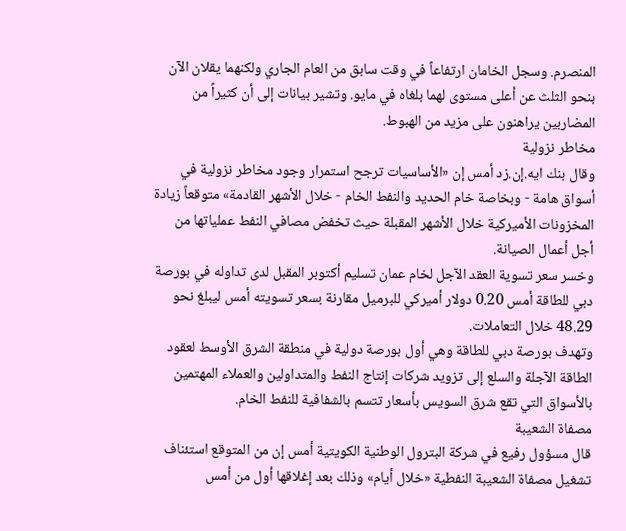المنصرم. وسجل الخامان ارتفاعاً في وقت سابق من العام الجاري ولكنهما يقلان الآن بنحو الثلث عن أعلى مستوى لهما بلغاه في مايو. وتشير بيانات إلى أن كثيراً من المضاربين يراهنون على مزيد من الهبوط.
مخاطر نزولية
وقال بنك ايه.إن.زد أمس إن «الأساسيات ترجح استمرار وجود مخاطر نزولية في أسواق هامة - وبخاصة خام الحديد والنفط الخام - خلال الأشهر القادمة» متوقعاً زيادة المخزونات الأميركية خلال الأشهر المقبلة حيث تخفض مصافي النفط عملياتها من أجل أعمال الصيانة.
وخسر سعر تسوية العقد الآجل لخام عمان تسليم أكتوبر المقبل لدى تداوله في بورصة دبي للطاقة أمس 0.20 دولار أميركي للبرميل مقارنة بسعر تسويته أمس ليبلغ نحو 48.29 خلال التعاملات.
وتهدف بورصة دبي للطاقة وهي أول بورصة دولية في منطقة الشرق الأوسط لعقود الطاقة الآجلة والسلع إلى تزويد شركات إنتاج النفط والمتداولين والعملاء المهتمين بالأسواق التي تقع شرق السويس بأسعار تتسم بالشفافية للنفط الخام.
مصفاة الشعيبة
قال مسؤول رفيع في شركة البترول الوطنية الكويتية أمس إن من المتوقع استئناف تشغيل مصفاة الشعيبة النفطية «خلال أيام» وذلك بعد إغلاقها أول من أمس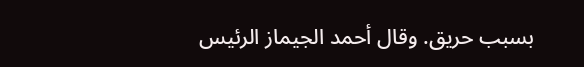بسبب حريق. وقال أحمد الجيماز الرئيس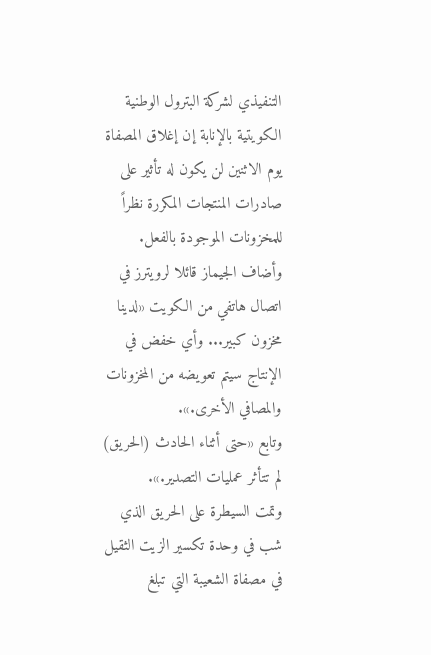التنفيذي لشركة البترول الوطنية الكويتية بالإنابة إن إغلاق المصفاة يوم الاثنين لن يكون له تأثير على صادرات المنتجات المكررة نظراً للمخزونات الموجودة بالفعل.
وأضاف الجيماز قائلا لرويترز في اتصال هاتفي من الكويت «لدينا مخزون كبير... وأي خفض في الإنتاج سيتم تعويضه من المخزونات والمصافي الأخرى.».
وتابع «حتى أثناء الحادث (الحريق) لم تتأثر عمليات التصدير.».
وتمت السيطرة على الحريق الذي شب في وحدة تكسير الزيت الثقيل في مصفاة الشعيبة التي تبلغ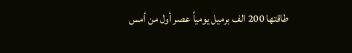طاقتها 200 الف برميل يومياً عصر أول من أمس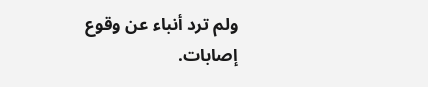ولم ترد أنباء عن وقوع إصابات.